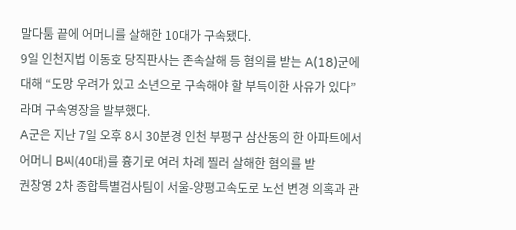말다툼 끝에 어머니를 살해한 10대가 구속됐다.
9일 인천지법 이동호 당직판사는 존속살해 등 혐의를 받는 A(18)군에 대해 “도망 우려가 있고 소년으로 구속해야 할 부득이한 사유가 있다”라며 구속영장을 발부했다.
A군은 지난 7일 오후 8시 30분경 인천 부평구 삼산동의 한 아파트에서 어머니 B씨(40대)를 흉기로 여러 차례 찔러 살해한 혐의를 받
권창영 2차 종합특별검사팀이 서울-양평고속도로 노선 변경 의혹과 관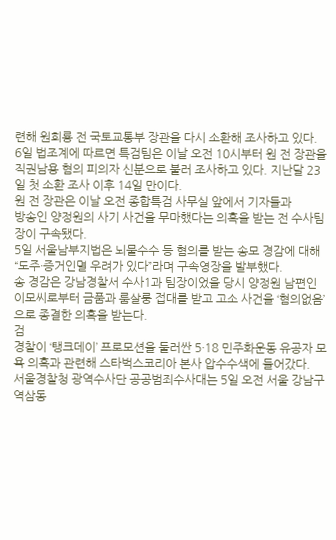련해 원희룡 전 국토교통부 장관을 다시 소환해 조사하고 있다.
6일 법조계에 따르면 특검팀은 이날 오전 10시부터 원 전 장관을 직권남용 혐의 피의자 신분으로 불러 조사하고 있다. 지난달 23일 첫 소환 조사 이후 14일 만이다.
원 전 장관은 이날 오전 종합특검 사무실 앞에서 기자들과
방송인 양정원의 사기 사건을 무마했다는 의혹을 받는 전 수사팀장이 구속됐다.
5일 서울남부지법은 뇌물수수 등 혐의를 받는 송모 경감에 대해 “도주·증거인멸 우려가 있다”라며 구속영장을 발부했다.
송 경감은 강남경찰서 수사1과 팀장이었을 당시 양정원 남편인 이모씨로부터 금품과 룸살룽 접대를 받고 고소 사건을 ‘혐의없음’으로 종결한 의혹을 받는다.
검
경찰이 ‘탱크데이’ 프로모션을 둘러싼 5·18 민주화운동 유공자 모욕 의혹과 관련해 스타벅스코리아 본사 압수수색에 들어갔다.
서울경찰청 광역수사단 공공범죄수사대는 5일 오전 서울 강남구 역삼동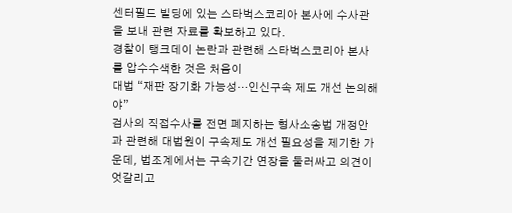센터필드 빌딩에 있는 스타벅스코리아 본사에 수사관을 보내 관련 자료를 확보하고 있다.
경찰이 탱크데이 논란과 관련해 스타벅스코리아 본사를 압수수색한 것은 처음이
대법 “재판 장기화 가능성…인신구속 제도 개선 논의해야”
검사의 직접수사를 전면 폐지하는 형사소송법 개정안과 관련해 대법원이 구속제도 개선 필요성을 제기한 가운데, 법조계에서는 구속기간 연장을 둘러싸고 의견이 엇갈리고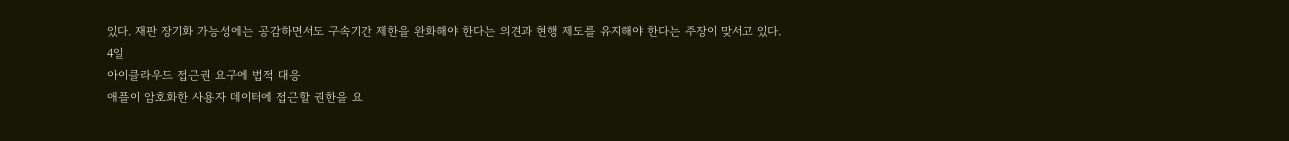있다. 재판 장기화 가능성에는 공감하면서도 구속기간 제한을 완화해야 한다는 의견과 현행 제도를 유지해야 한다는 주장이 맞서고 있다.
4일
아이클라우드 접근권 요구에 법적 대응
애플이 암호화한 사용자 데이터에 접근할 권한을 요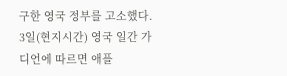구한 영국 정부를 고소했다.
3일(현지시간) 영국 일간 가디언에 따르면 애플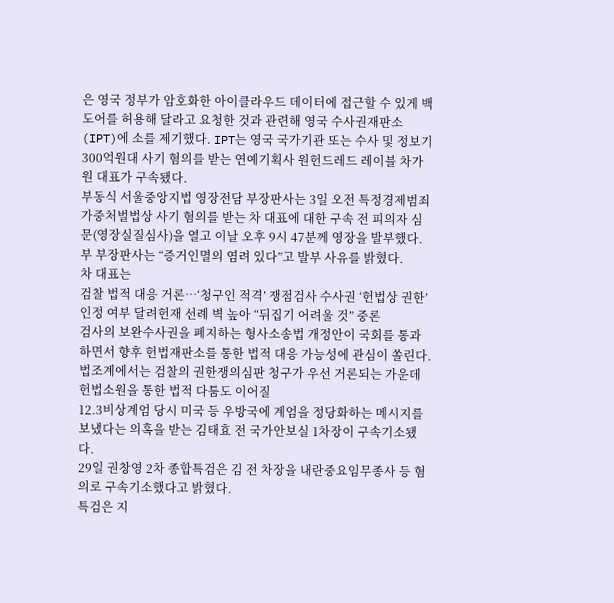은 영국 정부가 암호화한 아이클라우드 데이터에 접근할 수 있게 백도어를 허용해 달라고 요청한 것과 관련해 영국 수사권재판소(IPT)에 소를 제기했다. IPT는 영국 국가기관 또는 수사 및 정보기
300억원대 사기 혐의를 받는 연예기획사 원헌드레드 레이블 차가원 대표가 구속됐다.
부동식 서울중앙지법 영장전담 부장판사는 3일 오전 특정경제범죄가중처벌법상 사기 혐의를 받는 차 대표에 대한 구속 전 피의자 심문(영장실질심사)을 열고 이날 오후 9시 47분께 영장을 발부했다.
부 부장판사는 “증거인멸의 염려 있다”고 발부 사유를 밝혔다.
차 대표는
검찰 법적 대응 거론…‘청구인 적격’ 쟁점검사 수사권 ‘헌법상 권한’ 인정 여부 달려헌재 선례 벽 높아 “뒤집기 어려울 것” 중론
검사의 보완수사권을 폐지하는 형사소송법 개정안이 국회를 통과하면서 향후 헌법재판소를 통한 법적 대응 가능성에 관심이 쏠린다. 법조계에서는 검찰의 권한쟁의심판 청구가 우선 거론되는 가운데 헌법소원을 통한 법적 다툼도 이어질
12.3비상계엄 당시 미국 등 우방국에 계엄을 정당화하는 메시지를 보냈다는 의혹을 받는 김태효 전 국가안보실 1차장이 구속기소됐다.
29일 권창영 2차 종합특검은 김 전 차장을 내란중요임무종사 등 혐의로 구속기소했다고 밝혔다.
특검은 지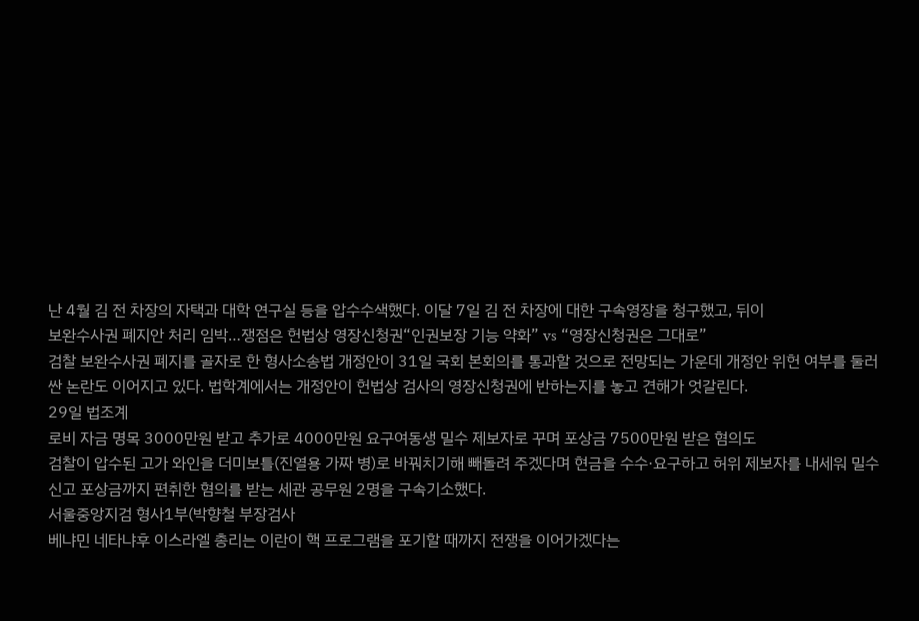난 4월 김 전 차장의 자택과 대학 연구실 등을 압수수색했다. 이달 7일 김 전 차장에 대한 구속영장을 청구했고, 뒤이
보완수사권 폐지안 처리 임박…쟁점은 헌법상 영장신청권“인권보장 기능 약화” vs “영장신청권은 그대로”
검찰 보완수사권 폐지를 골자로 한 형사소송법 개정안이 31일 국회 본회의를 통과할 것으로 전망되는 가운데 개정안 위헌 여부를 둘러싼 논란도 이어지고 있다. 법학계에서는 개정안이 헌법상 검사의 영장신청권에 반하는지를 놓고 견해가 엇갈린다.
29일 법조계
로비 자금 명목 3000만원 받고 추가로 4000만원 요구여동생 밀수 제보자로 꾸며 포상금 7500만원 받은 혐의도
검찰이 압수된 고가 와인을 더미보틀(진열용 가짜 병)로 바꿔치기해 빼돌려 주겠다며 현금을 수수·요구하고 허위 제보자를 내세워 밀수 신고 포상금까지 편취한 혐의를 받는 세관 공무원 2명을 구속기소했다.
서울중앙지검 형사1부(박향철 부장검사
베냐민 네타냐후 이스라엘 총리는 이란이 핵 프로그램을 포기할 때까지 전쟁을 이어가겠다는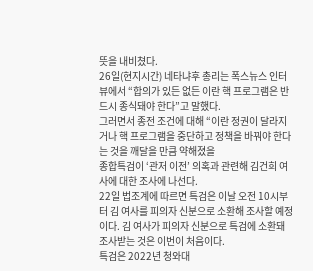뜻을 내비쳤다.
26일(현지시간) 네타냐후 총리는 폭스뉴스 인터뷰에서 “합의가 있든 없든 이란 핵 프로그램은 반드시 종식돼야 한다”고 말했다.
그러면서 종전 조건에 대해 “이란 정권이 달라지거나 핵 프로그램을 중단하고 정책을 바꿔야 한다는 것을 깨달을 만큼 약해졌을
종합특검이 ‘관저 이전’ 의혹과 관련해 김건희 여사에 대한 조사에 나선다.
22일 법조계에 따르면 특검은 이날 오전 10시부터 김 여사를 피의자 신분으로 소환해 조사할 예정이다. 김 여사가 피의자 신분으로 특검에 소환돼 조사받는 것은 이번이 처음이다.
특검은 2022년 청와대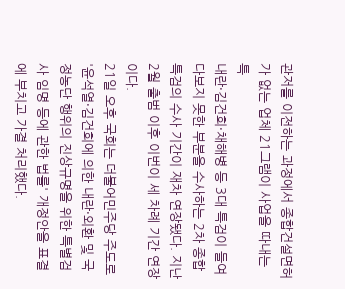관저를 이전하는 과정에서 종합건설면허가 없는 업체 21그램이 사업을 따내는 특
내란·김건희·채해병 등 3대 특검이 들여다보지 못한 부분을 수사하는 2차 종합특검의 수사 기간이 재차 연장됐다. 지난 2월 출범 이후 이번이 세 차례 기간 연장이다.
21일 오후 국회는 더불어민주당 주도로 '윤석열·김건희에 의한 내란·외환 및 국정농단 행위의 진상규명을 위한 특별검사 임명 등에 관한 법률' 개정안을 표결에 부치고 가결 처리했다.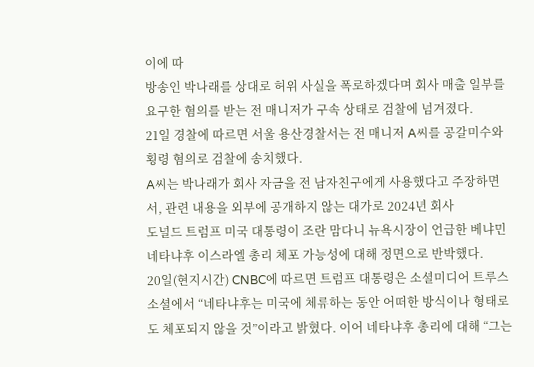이에 따
방송인 박나래를 상대로 허위 사실을 폭로하겠다며 회사 매출 일부를 요구한 혐의를 받는 전 매니저가 구속 상태로 검찰에 넘겨졌다.
21일 경찰에 따르면 서울 용산경찰서는 전 매니저 A씨를 공갈미수와 횡령 혐의로 검찰에 송치했다.
A씨는 박나래가 회사 자금을 전 남자친구에게 사용했다고 주장하면서, 관련 내용을 외부에 공개하지 않는 대가로 2024년 회사
도널드 트럼프 미국 대통령이 조란 맘다니 뉴욕시장이 언급한 베냐민 네타냐후 이스라엘 총리 체포 가능성에 대해 정면으로 반박했다.
20일(현지시간) CNBC에 따르면 트럼프 대통령은 소셜미디어 트루스소셜에서 “네타냐후는 미국에 체류하는 동안 어떠한 방식이나 형태로도 체포되지 않을 것”이라고 밝혔다. 이어 네타냐후 총리에 대해 “그는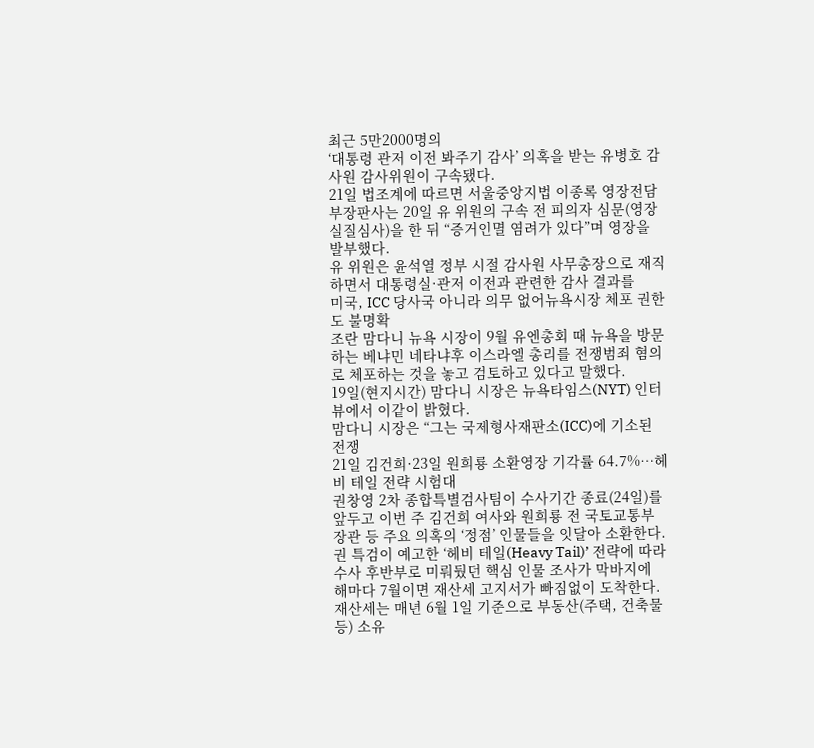최근 5만2000명의
‘대통령 관저 이전 봐주기 감사’ 의혹을 받는 유병호 감사원 감사위원이 구속됐다.
21일 법조계에 따르면 서울중앙지법 이종록 영장전담 부장판사는 20일 유 위원의 구속 전 피의자 심문(영장실질심사)을 한 뒤 “증거인멸 염려가 있다”며 영장을 발부했다.
유 위원은 윤석열 정부 시절 감사원 사무총장으로 재직하면서 대통령실·관저 이전과 관련한 감사 결과를
미국, ICC 당사국 아니라 의무 없어뉴욕시장 체포 권한도 불명확
조란 맘다니 뉴욕 시장이 9월 유엔총회 때 뉴욕을 방문하는 베냐민 네타냐후 이스라엘 총리를 전쟁범죄 혐의로 체포하는 것을 놓고 검토하고 있다고 말했다.
19일(현지시간) 맘다니 시장은 뉴욕타임스(NYT) 인터뷰에서 이같이 밝혔다.
맘다니 시장은 “그는 국제형사재판소(ICC)에 기소된 전쟁
21일 김건희·23일 원희룡 소환영장 기각률 64.7%…헤비 테일 전략 시험대
권창영 2차 종합특별검사팀이 수사기간 종료(24일)를 앞두고 이번 주 김건희 여사와 원희룡 전 국토교통부 장관 등 주요 의혹의 ‘정점’ 인물들을 잇달아 소환한다. 권 특검이 예고한 ‘헤비 테일(Heavy Tail)’ 전략에 따라 수사 후반부로 미뤄뒀던 핵심 인물 조사가 막바지에
해마다 7월이면 재산세 고지서가 빠짐없이 도착한다. 재산세는 매년 6월 1일 기준으로 부동산(주택, 건축물 등) 소유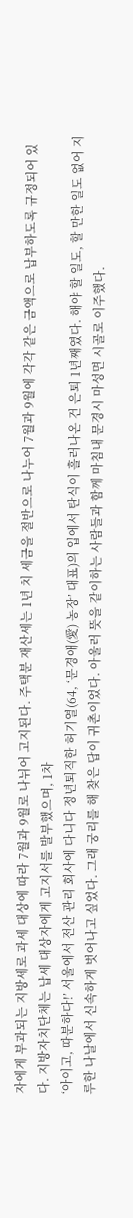자에게 부과되는 지방세로 과세 대상에 따라 7월과 9월로 나뉘어 고지된다. 주택분 재산세는 1년 치 세금을 절반으로 나누어 7월과 9월에 각각 같은 금액으로 납부하도록 규정되어 있다. 지방자치단체는 납세 대상자에게 고지서를 발부했으며, 1차
‘아이고, 따분하다!’ 서울에서 전산 관리 회사에 다니다 정년퇴직한 허기열(64, ‘문경애(愛) 농장’ 대표)의 입에서 탄식이 흘러나온 건 은퇴 1년째였다. 해야 할 일도, 할 만한 일도 없어 지루한 나날에서 신속하게 벗어나고 싶었다. 그래 궁리를 해 찾은 답이 귀촌이었다. 아울러 뜻을 같이하는 사람들과 함께 마침내 문경시 마성면 시골로 이주했다.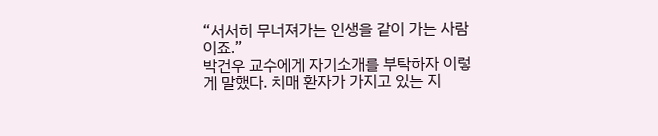“서서히 무너져가는 인생을 같이 가는 사람이죠.”
박건우 교수에게 자기소개를 부탁하자 이렇게 말했다. 치매 환자가 가지고 있는 지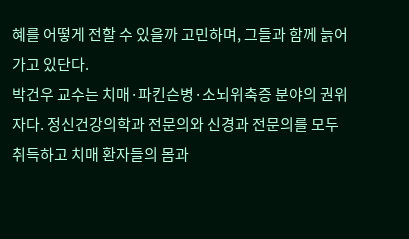혜를 어떻게 전할 수 있을까 고민하며, 그들과 함께 늙어가고 있단다.
박건우 교수는 치매·파킨슨병·소뇌위축증 분야의 권위자다. 정신건강의학과 전문의와 신경과 전문의를 모두 취득하고 치매 환자들의 몸과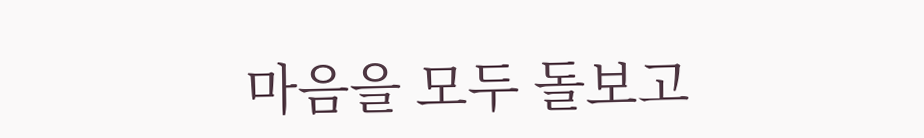마음을 모두 돌보고